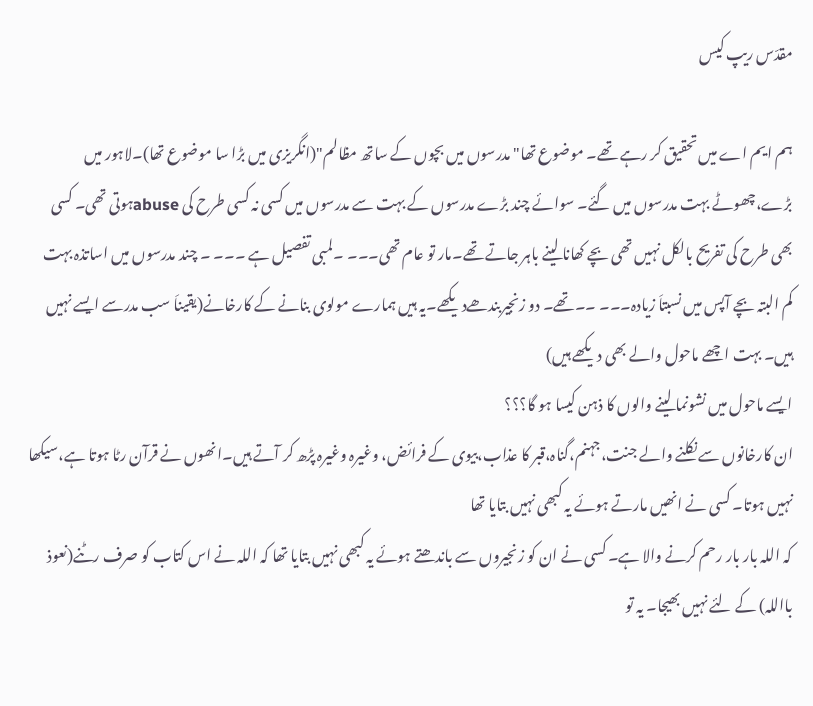مقدّس ریپ کیس

ہم ایم اے میں تحقیق کر رہے تھے۔ موضوع تھا"مدرسوں میں بچوں کے ساتھ مظالم"(انگریزی میں بڑا سا موضوع تھا)۔لاہور میں بڑے،چھوٹے بہت مدرسوں میں گئے۔ سوائے چند بڑے مدرسوں کے بہت سے مدرسوں میں کسی نہ کسی طرح کی abuseہوتی تھی۔ کسی بھی طرح کی تفریح بالکل نہیں تھی بچے کھانا لینے باہر جاتے تھے۔مار تو عام تھی۔۔۔ ۔لمبی تفصیل ہے ۔۔۔ ۔ چند مدرسوں میں اساتذہ بہت کم البتہ بچے آپس میں نسبتاَ زیادہ۔۔۔ ۔۔تھے۔ دو زنجیربندھےدیکھے۔یہ ہیں ہمارے مولوی بنانے کے کارخانے(یقیناَ سب مدرسے ایسے نہیں ہیں۔ بہت اچھے ماحول والے بھی دیکھے ہیں)
ایسے ماحول میں نشونما لینے والوں کا ذہن کیسا ہو گا؟؟؟
ان کارخانوں سے نکلنے والے جنت،جہنم،گناہ،قبر کا عذاب،بیوی کے فرائض، وغیرہ وغیرہ پڑھ کر آتے ہیں۔انھوں نے قرآن رٹا ہوتا ہے،سیکھا نہیں ہوتا۔ کسی نے انھیں مارتے ہوئے یہ کبھی نہیں بتایا تھا
کہ اللہ بار بار رحم کرنے والا ہے۔ کسی نے ان کو زنجیروں سے باندھتے ہوئے یہ کبھی نہیں بتایا تھا کہ اللہ نے اس کتاب کو صرف رٹنے(نعوذ بااللہ) کے لئے نہیں بھیجا۔ یہ تو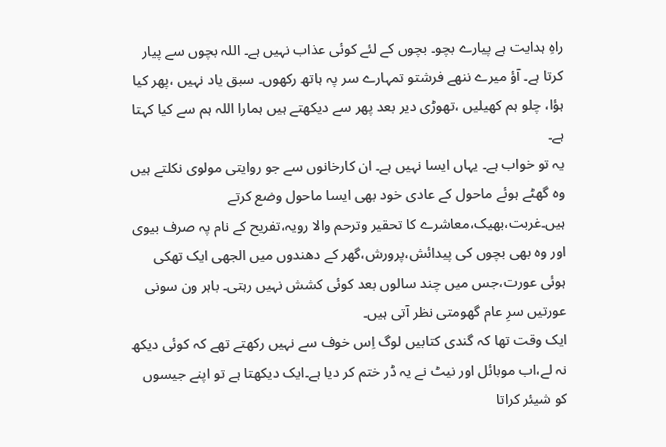راہِ ہدایت ہے پیارے بچو۔ بچوں کے لئے کوئی عذاب نہیں ہے۔ اللہ بچوں سے پیار کرتا ہے۔ آؤ میرے ننھے فرشتو تمہارے سر پہ ہاتھ رکھوں۔ سبق یاد نہیں ،پھر کیا ہؤا، چلو ہم کھیلیں ،تھوڑی دیر بعد پھر سے دیکھتے ہیں ہمارا اللہ ہم سے کیا کہتا ہے۔
یہ تو خواب ہے۔ یہاں ایسا نہیں ہے۔ ان کارخانوں سے جو روایتی مولوی نکلتے ہیں وہ گھٹے ہوئے ماحول کے عادی خود بھی ایسا ماحول وضع کرتے ہیں۔غربت،بھیک،معاشرے کا تحقیر وترحم والا رویہ،تفریح کے نام پہ صرف بیوی اور وہ بھی بچوں کی پیدائش،پرورش،گھر کے دھندوں میں الجھی ایک تھکی ہوئی عورت،جس میں چند سالوں بعد کوئی کشش نہیں رہتی۔ باہر ون سونی عورتیں سرِ عام گھومتی نظر آتی ہیں۔
ایک وقت تھا کہ گندی کتابیں لوگ اِس خوف سے نہیں رکھتے تھے کہ کوئی دیکھ نہ لے،اب موبائل اور نیٹ نے یہ ڈر ختم کر دیا ہے۔ایک دیکھتا ہے تو اپنے جیسوں کو شیئر کراتا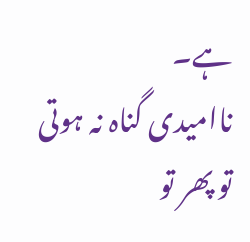ہے۔
ناامیدی گناہ نہ ہوتی تو پھر تو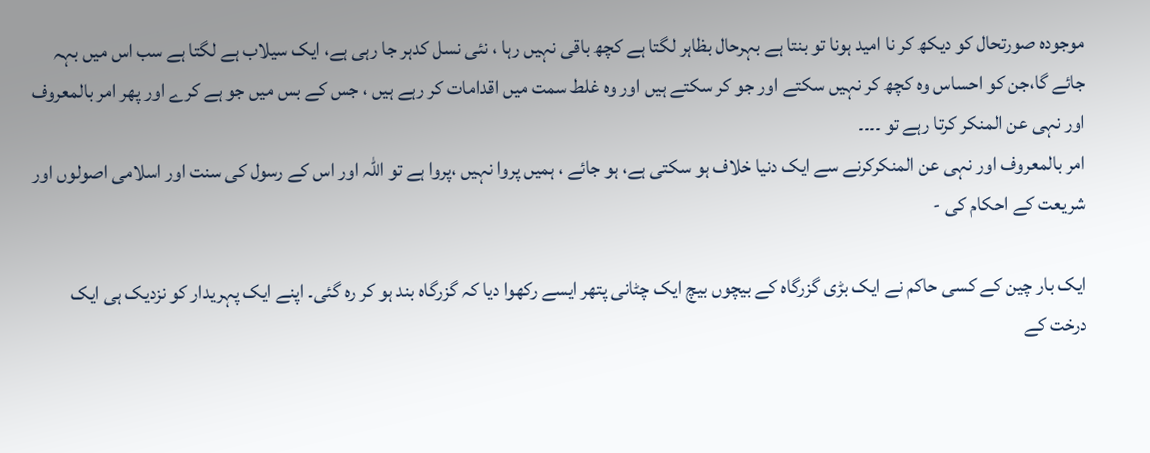موجودہ صورتحال کو دیکھ کر نا امید ہونا تو بنتا ہے بہرحال بظاہر لگتا ہے کچھ باقی نہیں رہا ، نئی نسل کدہر جا رہی ہے، ایک سیلاب ہے لگتا ہے سب اس میں بہہ جائے گا،جن کو احساس وہ کچھ کر نہیں سکتے اور جو کر سکتے ہیں اور وہ غلط سمت میں اقدامات کر رہے ہیں ، جس کے بس میں جو ہے کرے اور پھر امر بالمعروف اور نہی عن المنکر کرتا رہے تو ۔۔۔۔
امر بالمعروف اور نہی عن المنکرکرنے سے ایک دنیا خلاف ہو سکتی ہے، ہو جائے ، ہمیں پروا نہیں ،پروا ہے تو اللہ اور اس کے رسول کی سنت اور اسلامی اصولوں اور شریعت کے احکام کی -

ایک بار چین کے کسی حاکم نے ایک بڑی گزرگاہ کے بیچوں بیچ ایک چٹانی پتھر ایسے رکھوا دیا کہ گزرگاہ بند ہو کر رہ گئی۔ اپنے ایک پہریدار کو نزدیک ہی ایک درخت کے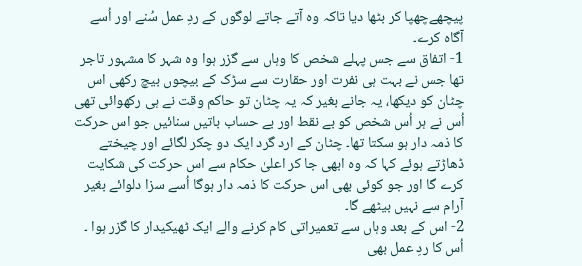پیچھےچھپا کر بٹھا دیا تاکہ وہ آتے جاتے لوگوں کے ردِ عمل سُنے اور اُسے آگاہ کرے۔
1- اتفاق سے جس پہلے شخص کا وہاں سے گزر ہوا وہ شہر کا مشہور تاجر تھا جس نے بہت ہی نفرت اور حقارت سے سڑک کے بیچوں بیچ رکھی اس چٹان کو دیکھا، یہ جانے بغیر کہ یہ چٹان تو حاکم وقت نے ہی رکھوائی تھی اُس نے ہر اُس شخص کو بے نقط اور بے حساب باتیں سنائیں جو اس حرکت کا ذمہ دار ہو سکتا تھا۔ چٹان کے ارد گرد ایک دو چکر لگائے اور چیختے ڈھاڑتے ہوئے کہا کہ وہ ابھی جا کر اعلیٰ حکام سے اس حرکت کی شکایت کرے گا اور جو کوئی بھی اس حرکت کا ذمہ دار ہوگا اُسے سزا دلوائے بغیر آرام سے نہیں بیٹھے گا۔
2- اس کے بعد وہاں سے تعمیراتی کام کرنے والے ایک ٹھیکیدار کا گزر ہوا ۔ اُس کا ردِ عمل بھی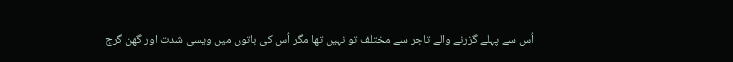اُس سے پہلے گزرنے والے تاجر سے مختلف تو نہیں تھا مگر اُس کی باتوں میں ویسی شدت اور گھن گرج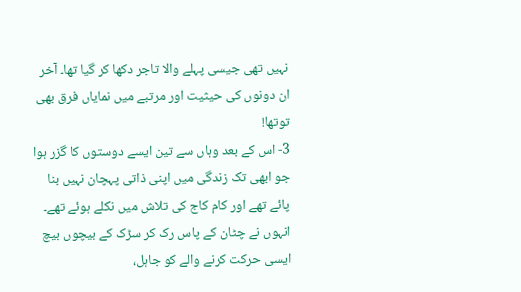نہیں تھی جیسی پہلے والا تاجر دکھا کر گیا تھا۔ آخر ان دونوں کی حیثیت اور مرتبے میں نمایاں فرق بھی توتھا!
3- اس کے بعد وہاں سے تین ایسے دوستوں کا گزر ہوا جو ابھی تک زندگی میں اپنی ذاتی پہچان نہیں بنا پائے تھے اور کام کاج کی تلاش میں نکلے ہوئے تھے۔ انہوں نے چٹان کے پاس رک کر سڑک کے بیچوں بیچ ایسی حرکت کرنے والے کو جاہل،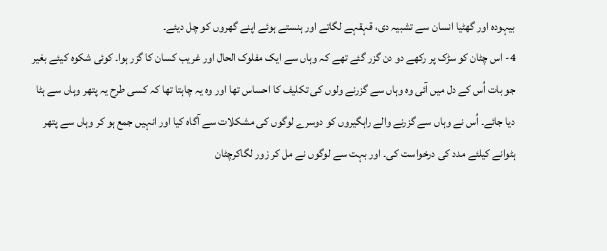بیہودہ اور گھٹیا انسان سے تشبیہ دی، قہقہے لگاتے اور ہنستے ہوئے اپنے گھروں کو چل دیئے۔
4- اس چٹان کو سڑک پر رکھے دو دن گزر گئے تھے کہ وہاں سے ایک مفلوک الحال اور غریب کسان کا گزر ہوا۔ کوئی شکوہ کیئے بغیر جو بات اُس کے دل میں آئی وہ وہاں سے گزرنے ولوں کی تکلیف کا احساس تھا اور وہ یہ چاہتا تھا کہ کسی طرح یہ پتھر وہاں سے ہٹا دیا جائے۔ اُس نے وہاں سے گزرنے والے راہگیروں کو دوسرے لوگوں کی مشکلات سے آگاہ کیا اور انہیں جمع ہو کر وہاں سے پتھر ہٹوانے کیلئے مدد کی درخواست کی۔ اور بہت سے لوگوں نے مل کر زور لگاکرچٹان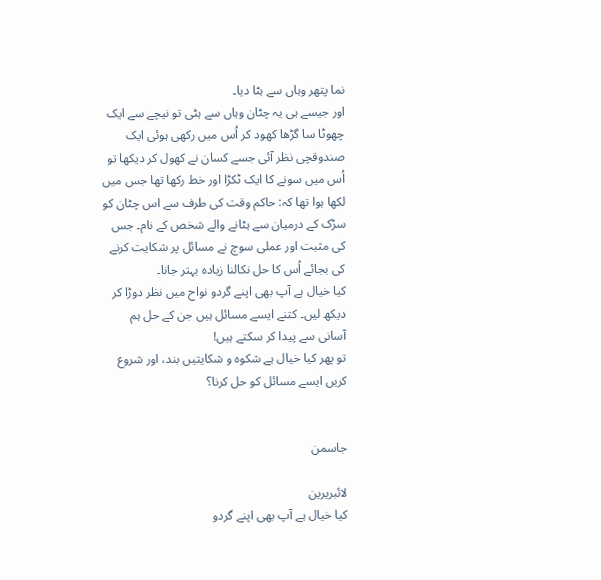نما پتھر وہاں سے ہٹا دیا۔
اور جیسے ہی یہ چٹان وہاں سے ہٹی تو نیچے سے ایک چھوٹا سا گڑھا کھود کر اُس میں رکھی ہوئی ایک صندوقچی نظر آئی جسے کسان نے کھول کر دیکھا تو اُس میں سونے کا ایک ٹکڑا اور خط رکھا تھا جس میں لکھا ہوا تھا کہ: حاکم وقت کی طرف سے اس چٹان کو سڑک کے درمیان سے ہٹانے والے شخص کے نام۔ جس کی مثبت اور عملی سوچ نے مسائل پر شکایت کرنے کی بجائے اُس کا حل نکالنا زیادہ بہتر جانا۔
کیا خیال ہے آپ بھی اپنے گردو نواح میں نظر دوڑا کر دیکھ لیں۔ کتنے ایسے مسائل ہیں جن کے حل ہم آسانی سے پیدا کر سکتے ہیں!
تو پھر کیا خیال ہے شکوہ و شکایتیں بند، اور شروع کریں ایسے مسائل کو حل کرنا؟


جاسمن

لائبریرین
کیا خیال ہے آپ بھی اپنے گردو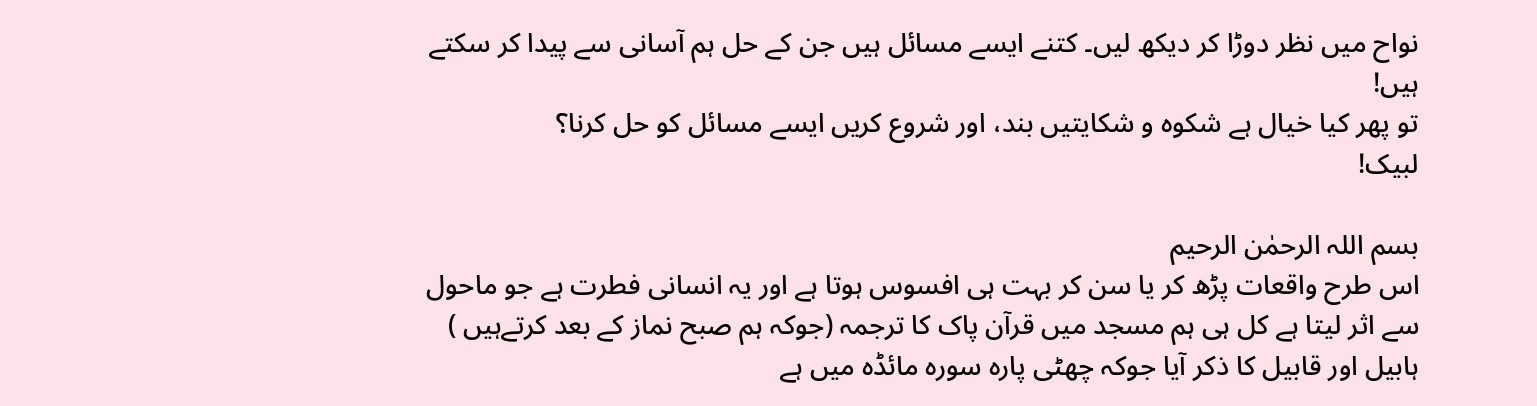نواح میں نظر دوڑا کر دیکھ لیں۔ کتنے ایسے مسائل ہیں جن کے حل ہم آسانی سے پیدا کر سکتے ہیں!
تو پھر کیا خیال ہے شکوہ و شکایتیں بند، اور شروع کریں ایسے مسائل کو حل کرنا؟
لبیک!

بسم اللہ الرحمٰن الرحیم
اس طرح واقعات پڑھ کر یا سن کر بہت ہی افسوس ہوتا ہے اور یہ انسانی فطرت ہے جو ماحول سے اثر لیتا ہے کل ہی ہم مسجد میں قرآن پاک کا ترجمہ (جوکہ ہم صبح نماز کے بعد کرتےہیں ) ہابیل اور قابیل کا ذکر آیا جوکہ چھٹی پارہ سورہ مائڈہ میں ہے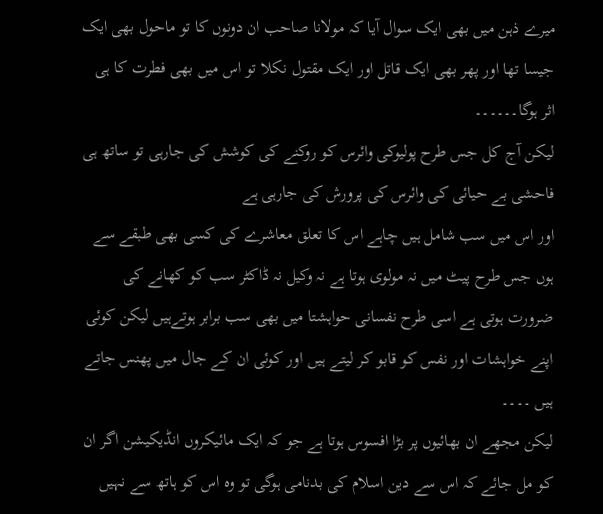میرے ذہن میں بھی ایک سوال آیا کہ مولانا صاحب ان دونوں کا تو ماحول بھی ایک جیسا تھا اور پھر بھی ایک قاتل اور ایک مقتول نکلا تو اس میں بھی فطرت کا ہی اثر ہوگا۔۔۔۔۔۔
لیکن آج کل جس طرح پولیوکی وائرس کو روکنے کی کوشش کی جارہی تو ساتھ ہی فاحشی بے حیائی کی وائرس کی پرورش کی جارہی ہے
اور اس میں سب شامل ہیں چاہے اس کا تعلق معاشرے کی کسی بھی طبقے سے ہوں جس طرح پیٹ میں نہ مولوی ہوتا ہے نہ وکیل نہ ڈاکٹر سب کو کھانے کی ضرورت ہوتی ہے اسی طرح نفسانی حواہشتا میں بھی سب برابر ہوتےہیں لیکن کوئی اپنے خواہشات اور نفس کو قابو کر لیتے ہیں اور کوئی ان کے جال میں پھنس جاتے ہیں ۔۔۔۔
لیکن مجھے ان بھائیوں پر بڑا افسوس ہوتا ہے جو کہ ایک مائیکروں انڈیکیشن اگر ان کو مل جائے کہ اس سے دین اسلام کی بدنامی ہوگی تو وہ اس کو ہاتھ سے نہیں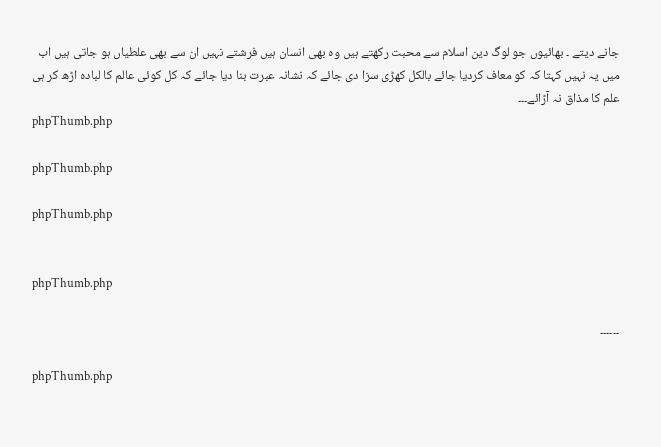جانے دیتے ۔ بھائیوں جو لوگ دین اسلام سے محبت رکھتے ہیں وہ بھی انسان ہیں فرشتے نہیں ان سے بھی علطیاں ہو جاتی ہیں اب میں یہ نہیں کہتا کہ کو معاف کردیا جائے بالکل کھڑی سزا دی جائے کہ نشانہ عبرت بنا دیا جائے کہ کل کوئی عالم کا لبادہ اڑھ کر ہی علم کا مذاق نہ آڑائے۔۔۔
phpThumb.php

phpThumb.php

phpThumb.php


phpThumb.php

۔۔۔۔۔۔

phpThumb.php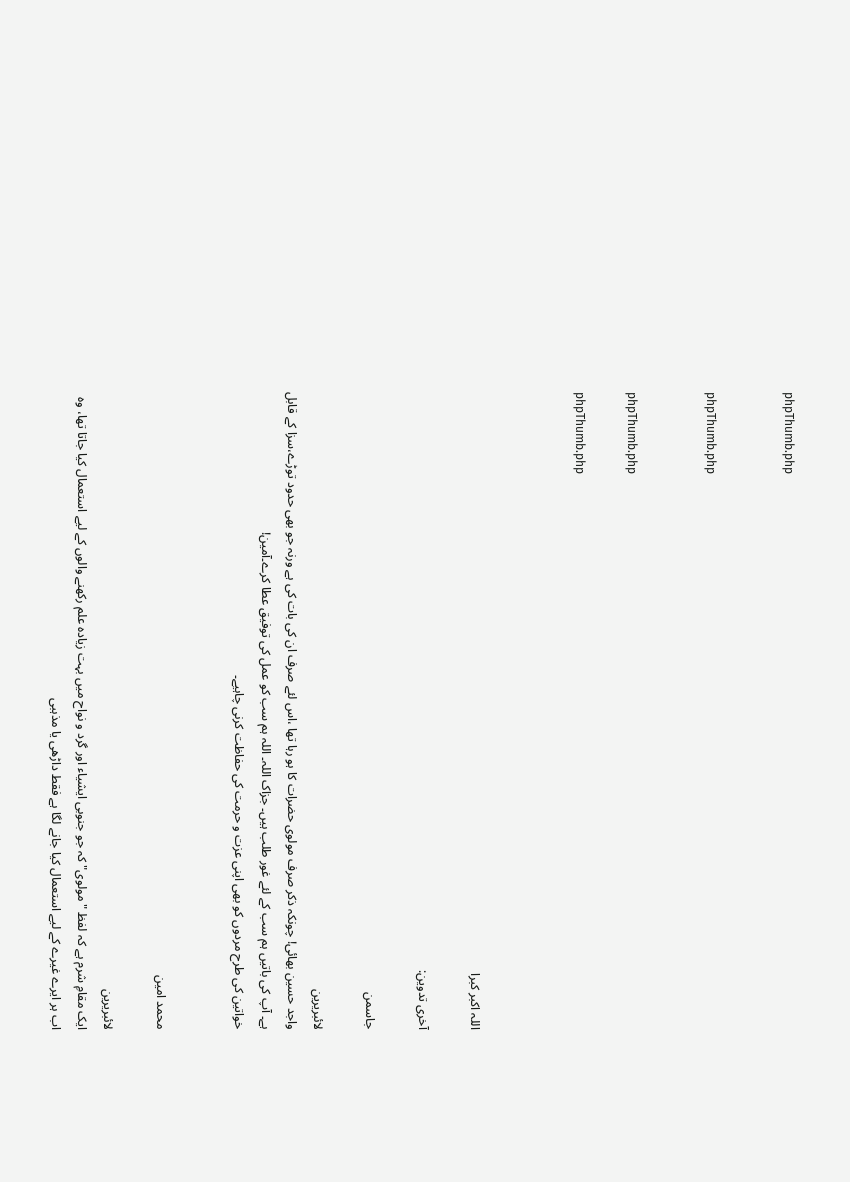phpThumb.php


phpThumb.php


phpThumb.php

phpThumb.php



اللہ اکبر کبرا

آخری تدوین:

جاسمن

لائبریرین
واجد حسین بھائی! چونکہ ذکر صرف مولوی حضرات کا ہو رہا تھا ،اس لئے صرف ان کی بات کی ہے ورنہ جو بھی حدود توڑے،سزا کے قابل ہے۔ آپ کی باتیں ہم سب کے لئے غور طلب ہیں۔ جزاک اللہ۔ اللہ ہم سب کو عمل کی توفیق عطا کرے۔آمین!
خواتین کی طرح مردوں کو بھی اپنی عزت و حرمت کی حفاظت کرنی چاہیے۔


محمد امین

لائبریرین
ایک مقامِ شرم ہے کہ لفظ "مولوی" کہ جو جنوبی ایشیاء اور گرد و نواح میں بہت زیادہ علم رکھنے والوں کے لیے استعمال کیا جاتا تھا، وہ اب ہر ایرے غیرے کے لیے استعمال کیا جانے لگا ہے فقط داڑھی یا مذہبی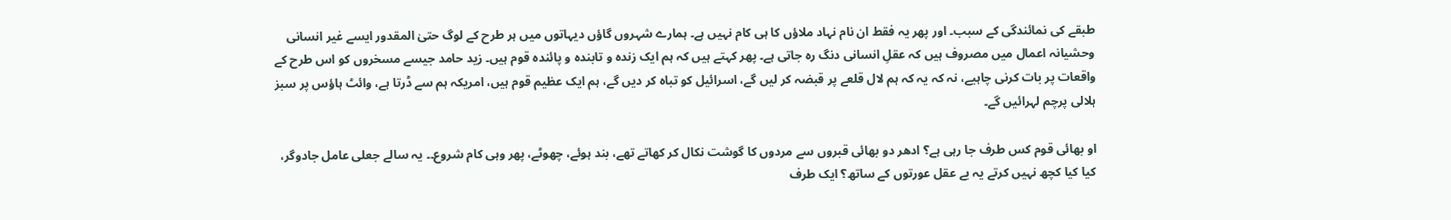طبقے کی نمائندگی کے سبب۔ اور پھر یہ فقط ان نام نہاد ملاؤں کا ہی کام نہیں ہے۔ ہمارے شہروں گاؤں دیہاتوں میں ہر طرح کے لوگ حتیٰ المقدور ایسے غیر انسانی وحشیانہ اعمال میں مصروف ہیں کہ عقلِ انسانی دنگ رہ جاتی ہے۔ پھر کہتے ہیں کہ ہم ایک زندہ و تابندہ و پائندہ قوم ہیں۔ زید حامد جیسے مسخروں کو اس طرح کے واقعات پر بات کرنی چاہیے، نہ کہ یہ کہ ہم لال قلعے پر قبضہ کر لیں گے، اسرائیل کو تباہ کر دیں گے، ہم ایک عظیم قوم ہیں، امریکہ ہم سے ڈرتا ہے، وائٹ ہاؤس پر سبز ہلالی پرچم لہرائیں گے۔

او بھائی قوم کس طرف جا رہی ہے؟ ادھر دو بھائی قبروں سے مردوں کا گوشت نکال کر کھاتے تھے، بند ہوئے، چھوٹے، پھر وہی کام شروع۔۔ یہ سالے جعلی عامل جادوگر، کیا کیا کچھ نہیں کرتے یہ بے عقل عورتوں کے ساتھ؟ ایک طرف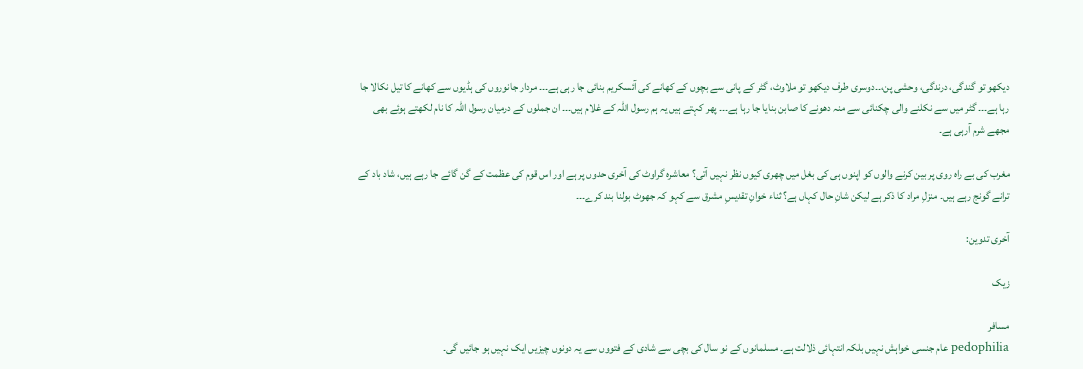دیکھو تو گندگی، درندگی، وحشی پن،۔۔دوسری طرف دیکھو تو ملاوٹ، گٹر کے پانی سے بچوں کے کھانے کی آئسکریم بنائی جا رہی ہے۔۔۔ مردار جانوروں کی ہڈیوں سے کھانے کا تیل نکالا جا رہا ہے۔۔۔ گٹر میں سے نکلنے والی چکنائی سے منہ دھونے کا صابن بنایا جا رہا ہے۔۔۔ پھر کہتے ہیں یہ ہم رسول اللہ کے غلام ہیں۔۔۔ ان جملوں کے درمیان رسول اللہ کا نام لکھتے ہوئے بھی مجھے شرم آرہی ہے۔

مغرب کی بے راہ روی پر بین کرنے والوں کو اپنوں ہی کی بغل میں چھری کیوں نظر نہیں آتی؟ معاشرہ گراوٹ کی آخری حدوں پر ہے اور اس قوم کی عظمت کے گن گائے جا رہے ہیں، شاد باد کے ترانے گونج رہے ہیں۔ منزلِ مراد کا ذکر ہے لیکن شانِ حال کہاں ہے؟ ثناء خوانِ تقدیسِ مشرق سے کہو کہ جھوٹ بولنا بند کرے۔۔۔

آخری تدوین:

زیک

مسافر
pedophilia عام جنسی خواہش نہیں بلکہ انتہائی ذلالت ہے۔ مسلمانوں کے نو سال کی بچی سے شادی کے فتووں سے یہ دونوں چیزیں ایک نہیں ہو جائیں گی۔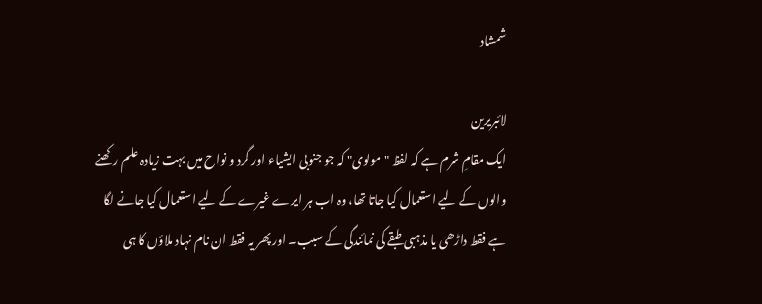شمشاد

لائبریرین
ایک مقامِ شرم ہے کہ لفظ "مولوی" کہ جو جنوبی ایشیاء اور گرد و نواح میں بہت زیادہ علم رکھنے والوں کے لیے استعمال کیا جاتا تھا، وہ اب ہر ایرے غیرے کے لیے استعمال کیا جانے لگا ہے فقط داڑھی یا مذہبی طبقے کی نمائندگی کے سبب۔ اور پھر یہ فقط ان نام نہاد ملاؤں کا ہی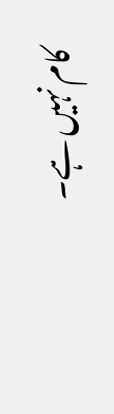کام نہیں ہے۔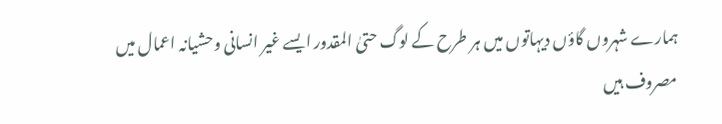ہمارے شہروں گاؤں دیہاتوں میں ہر طرح کے لوگ حتیٰ المقدور ایسے غیر انسانی وحشیانہ اعمال میں مصروف ہیں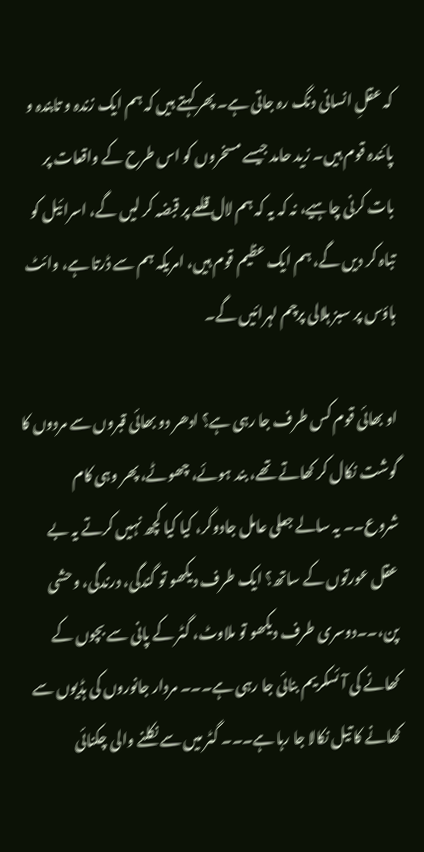کہ عقلِ انسانی دنگ رہ جاتی ہے۔ پھر کہتے ہیں کہ ہم ایک زندہ و تابندہ و پائندہ قوم ہیں۔ زید حامد جیسے مسخروں کو اس طرح کے واقعات پر بات کرنی چاہیے، نہ کہ یہ کہ ہم لال قلعے پر قبضہ کر لیں گے، اسرائیل کو تباہ کر دیں گے، ہم ایک عظیم قوم ہیں، امریکہ ہم سے ڈرتا ہے، وائٹ ہاؤس پر سبز ہلالی پرچم لہرائیں گے۔

او بھائی قوم کس طرف جا رہی ہے؟ ادھر دو بھائی قبروں سے مردوں کا گوشت نکال کر کھاتے تھے، بند ہوئے، چھوٹے، پھر وہی کام شروع۔۔ یہ سالے جعلی عامل جادوگر، کیا کیا کچھ نہیں کرتے یہ بے عقل عورتوں کے ساتھ؟ ایک طرف دیکھو تو گندگی، درندگی، وحشی پن،۔۔دوسری طرف دیکھو تو ملاوٹ، گٹر کے پانی سے بچوں کے کھانے کی آئسکریم بنائی جا رہی ہے۔۔۔ مردار جانوروں کی ہڈیوں سے کھانے کا تیل نکالا جا رہا ہے۔۔۔ گٹر میں سے نکلنے والی چکنائی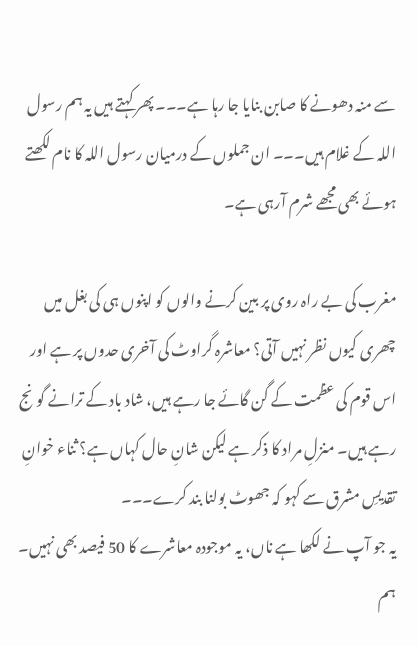سے منہ دھونے کا صابن بنایا جا رہا ہے۔۔۔ پھر کہتے ہیں یہ ہم رسول اللہ کے غلام ہیں۔۔۔ ان جملوں کے درمیان رسول اللہ کا نام لکھتے ہوئے بھی مجھے شرم آرہی ہے۔

مغرب کی بے راہ روی پر بین کرنے والوں کو اپنوں ہی کی بغل میں چھری کیوں نظر نہیں آتی؟ معاشرہ گراوٹ کی آخری حدوں پر ہے اور اس قوم کی عظمت کے گن گائے جا رہے ہیں، شاد باد کے ترانے گونج رہے ہیں۔ منزلِ مراد کا ذکر ہے لیکن شانِ حال کہاں ہے؟ ثناء خوانِ تقدیسِ مشرق سے کہو کہ جھوٹ بولنا بند کرے۔۔۔
یہ جو آپ نے لکھا ہے ناں، یہ موجودہ معاشرے کا 50 فیصد بھی نہیں۔ ہم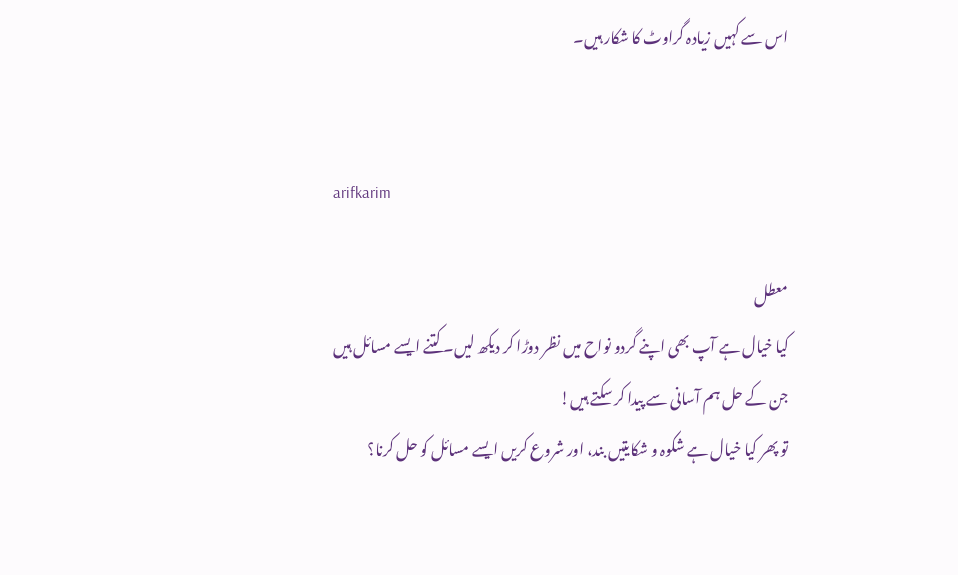اس سے کہیں زیادہ گراوٹ کا شکار ہیں۔


arifkarim

معطل
کیا خیال ہے آپ بھی اپنے گردو نواح میں نظر دوڑا کر دیکھ لیں۔ کتنے ایسے مسائل ہیں جن کے حل ہم آسانی سے پیدا کر سکتے ہیں!
تو پھر کیا خیال ہے شکوہ و شکایتیں بند، اور شروع کریں ایسے مسائل کو حل کرنا؟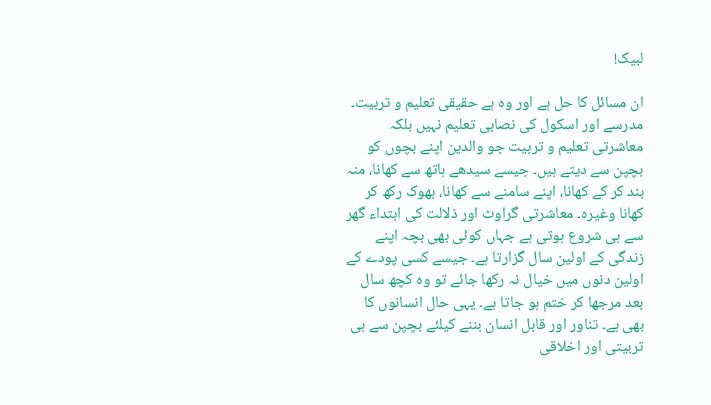لبیک!

ان مسائل کا حل ہے اور وہ ہے حقیقی تعلیم و تربیت۔ مدرسے اور اسکول کی نصابی تعلیم نہیں بلکہ معاشرتی تعلیم و تربیت جو والدین اپنے بچوں کو بچپن سے دیتے ہیں۔ جیسے سیدھے ہاتھ سے کھانا، منہ بند کر کے کھانا، اپنے سامنے سے کھانا، بھوک رکھ کر کھانا وغیرہ۔ معاشرتی گراوٹ اور ذلالت کی ابتداء گھر سے ہی شروع ہوتی ہے جہاں کوئی بھی بچہ اپنے زندگی کے اولین سال گزارتا ہے۔ جیسے کسی پودے کے اولین دنوں میں خیال نہ رکھا جائے تو وہ کچھ سال بعد مرجھا کر ختم ہو جاتا ہے۔ یہی حال انسانوں کا بھی ہے۔ تناور اور قابل انسان بننے کیلئے بچپن سے ہی تربیتی اور اخلاقی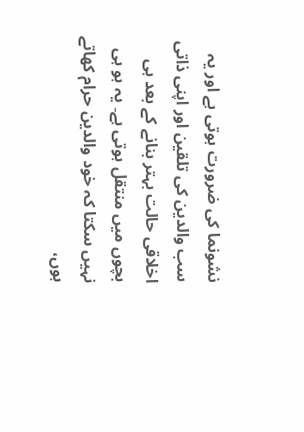نشونما کی ضرورت ہوتی ہے اور یہ سب والدین کی تلقین اور اپنی ذاتی اخلاقی حالت بہتر بنانے کے بعد ہی بچوں میں منتقل ہوتی ہے۔ یہ ہو ہی نہیں سکتا کہ خود والدین حرام کھاتے ہوں،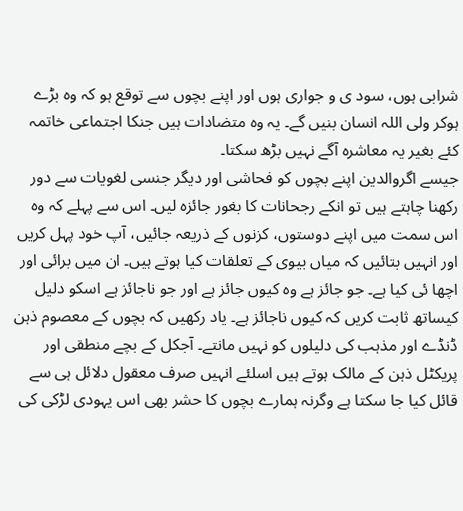شرابی ہوں، سود ی و جواری ہوں اور اپنے بچوں سے توقع ہو کہ وہ بڑے ہوکر ولی اللہ انسان بنیں گے۔ یہ وہ متضادات ہیں جنکا اجتماعی خاتمہ کئے بغیر یہ معاشرہ آگے نہیں بڑھ سکتا۔
جیسے اگروالدین اپنے بچوں کو فحاشی اور دیگر جنسی لغویات سے دور رکھنا چاہتے ہیں تو انکے رجحانات کا بغور جائزہ لیں۔ اس سے پہلے کہ وہ اس سمت میں اپنے دوستوں، کزنوں کے ذریعہ جائیں، آپ خود پہل کریں اور انہیں بتائیں کہ میاں بیوی کے تعلقات کیا ہوتے ہیں۔ ان میں برائی اور اچھا ئی کیا ہے۔ جو جائز ہے وہ کیوں جائز ہے اور جو ناجائز ہے اسکو دلیل کیساتھ ثابت کریں کہ کیوں ناجائز ہے۔ یاد رکھیں کہ بچوں کے معصوم ذہن ڈنڈے اور مذہب کی دلیلوں کو نہیں مانتے۔ آجکل کے بچے منطقی اور پریکٹل ذہن کے مالک ہوتے ہیں اسلئے انہیں صرف معقول دلائل ہی سے قائل کیا جا سکتا ہے وگرنہ ہمارے بچوں کا حشر بھی اس یہودی لڑکی کی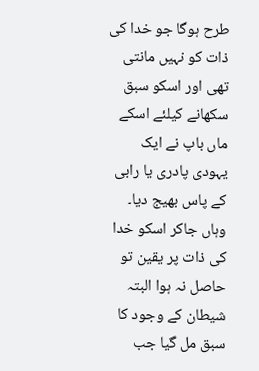طرح ہوگا جو خدا کی ذات کو نہیں مانتی تھی اور اسکو سبق سکھانے کیلئے اسکے ماں باپ نے ایک یہودی پادری یا رابی کے پاس بھیج دیا۔ وہاں جاکر اسکو خدا کی ذات پر یقین تو حاصل نہ ہوا البتہ شیطان کے وجود کا سبق مل گیا جب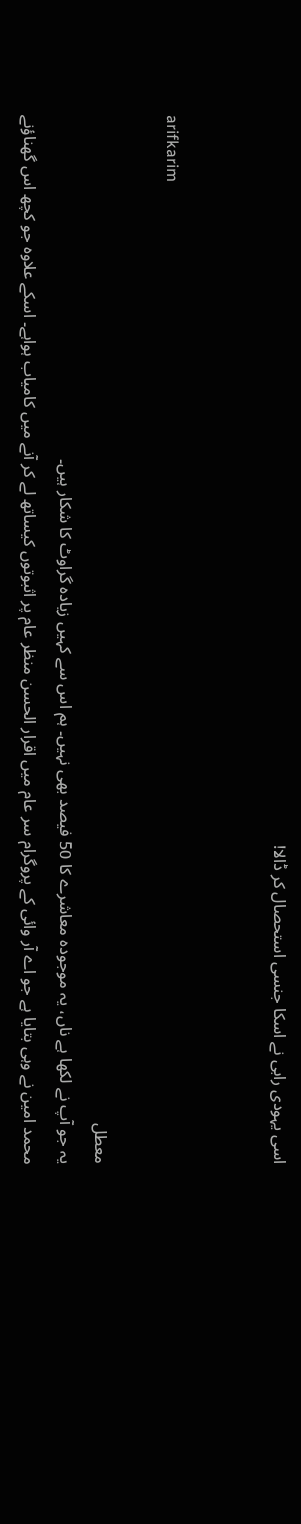اسی یہودی رابی نے اسکا جنسی استحصال کر ڈالا!


arifkarim

معطل
یہ جو آپ نے لکھا ہے ناں، یہ موجودہ معاشرے کا 50 فیصد بھی نہیں۔ ہم اس سے کہیں زیادہ گراوٹ کا شکار ہیں۔
محمد امین نے وہی بتایا ہے جو اے آر وائی کے پروگرام سر عام میں اقرار الحسن منظر عام پر اثبوتوں کیساتھ لے کر آنے میں کامیاب ہواہے۔ اسکے علاوہ جو کچھ اس گھناؤنے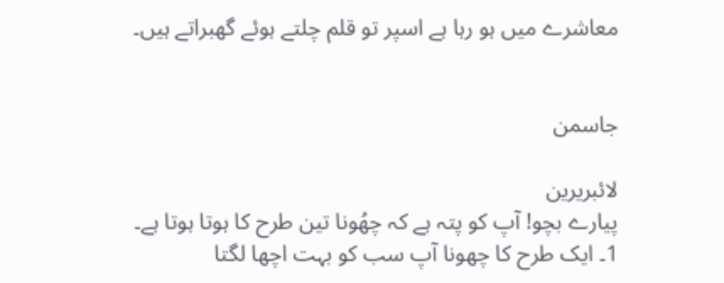معاشرے میں ہو رہا ہے اسپر تو قلم چلتے ہوئے گھبراتے ہیں۔


جاسمن

لائبریرین
پیارے بچو! آپ کو پتہ ہے کہ چھُونا تین طرح کا ہوتا ہوتا ہے۔
1۔ ایک طرح کا چھونا آپ سب کو بہت اچھا لگتا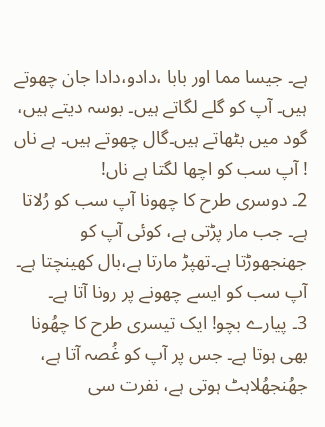ہے۔ جیسا مما اور بابا ،دادو،دادا جان چھوتے ہیں۔ آپ کو گلے لگاتے ہیں۔ بوسہ دیتے ہیں، گود میں بٹھاتے ہیں۔گال چھوتے ہیں۔ ہے ناں ! آپ سب کو اچھا لگتا ہے ناں!
2۔ دوسری طرح کا چھونا آپ سب کو رُلاتا ہے۔ جب مار پڑتی ہے، کوئی آپ کو جھنجھوڑتا ہے۔تھپڑ مارتا ہے،بال کھینچتا ہے۔ آپ سب کو ایسے چھونے پر رونا آتا ہے۔
3۔ پیارے بچو! ایک تیسری طرح کا چھُونا بھی ہوتا ہے۔ جس پر آپ کو غُصہ آتا ہے، جھُنجھُلاہٹ ہوتی ہے، نفرت سی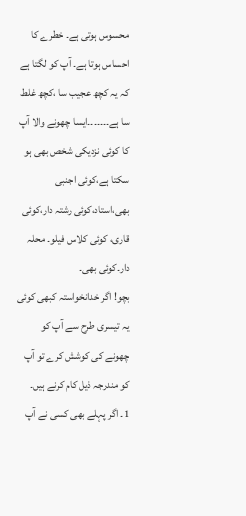محسوس ہوتی ہے۔ خطرے کا احساس ہوتا ہے۔ آپ کو لگتا ہے کہ یہ کچھ عجیب سا ،کچھ غلط سا ہے۔۔۔۔۔۔۔ایسا چھونے والا آپ کا کوئی نزدیکی شخص بھی ہو سکتا ہے،کوئی اجنبی بھی،استاد،کوئی رشتہ دار،کوئی قاری، کوئی کلاس فیلو۔ محلہ دار۔کوئی بھی۔
بچو! اگر خدانخواستہ کبھی کوئی یہ تیسری طرح سے آپ کو چھونے کی کوشش کرے تو آپ کو مندرجہ ذیل کام کرنے ہیں۔
1۔ اگر پہلے بھی کسی نے آپ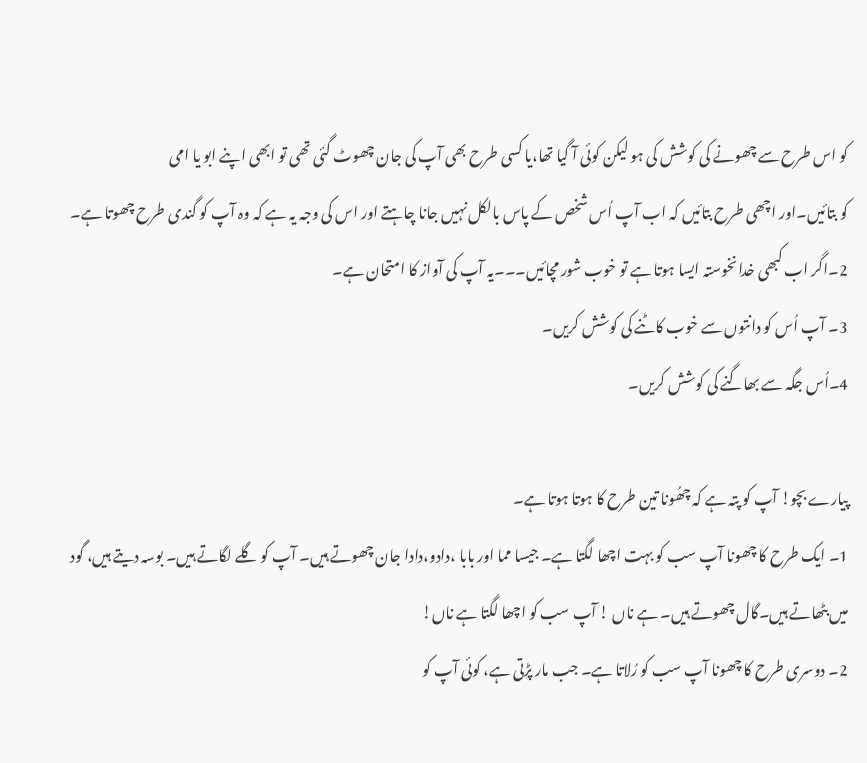کو اس طرح سے چھونے کی کوشش کی ہو لیکن کوئی آ گیا تھا،یا کسی طرح بھی آپ کی جان چھوٹ گئی تھی تو ابھی اپنے ابو یا امی
کو بتائیں۔اور اچھی طرح بتائیں کہ اب آپ اُس شخص کے پاس بالکل نہیں جانا چاہتے اور اس کی وجہ یہ ہے کہ وہ آپ کو گندی طرح چھوتا ہے۔
2۔اگر اب کبھی خدانخوستہ ایسا ہوتا ہے تو خوب شور مچائیں۔۔۔یہ آپ کی آواز کا امتحان ہے۔
3۔ آپ اُس کو دانتوں سے خوب کاٹنے کی کوشش کریں۔
4۔اُس جگہ سے بھاگنے کی کوشش کریں۔

پیارے بچو! آپ کو پتہ ہے کہ چھُونا تین طرح کا ہوتا ہوتا ہے۔
1۔ ایک طرح کا چھونا آپ سب کو بہت اچھا لگتا ہے۔ جیسا مما اور بابا ،دادو،دادا جان چھوتے ہیں۔ آپ کو گلے لگاتے ہیں۔ بوسہ دیتے ہیں، گود میں بٹھاتے ہیں۔گال چھوتے ہیں۔ ہے ناں ! آپ سب کو اچھا لگتا ہے ناں!
2۔ دوسری طرح کا چھونا آپ سب کو رُلاتا ہے۔ جب مار پڑتی ہے، کوئی آپ کو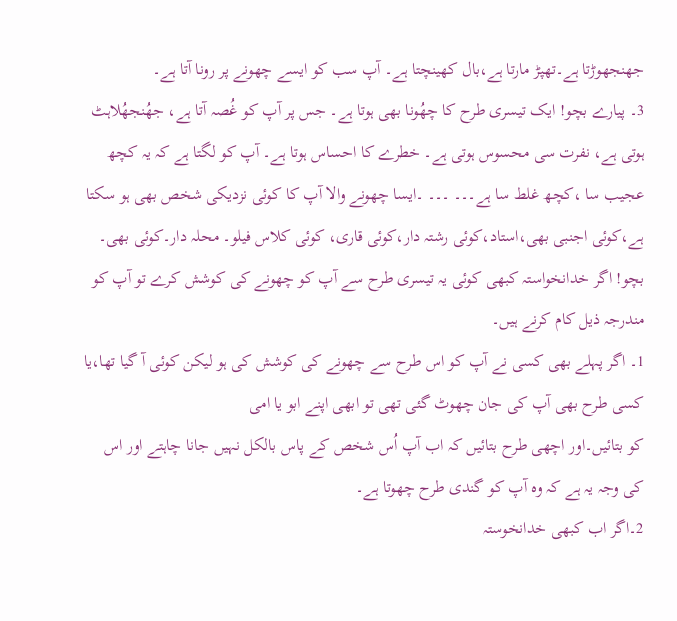جھنجھوڑتا ہے۔تھپڑ مارتا ہے،بال کھینچتا ہے۔ آپ سب کو ایسے چھونے پر رونا آتا ہے۔
3۔ پیارے بچو! ایک تیسری طرح کا چھُونا بھی ہوتا ہے۔ جس پر آپ کو غُصہ آتا ہے، جھُنجھُلاہٹ ہوتی ہے، نفرت سی محسوس ہوتی ہے۔ خطرے کا احساس ہوتا ہے۔ آپ کو لگتا ہے کہ یہ کچھ عجیب سا ،کچھ غلط سا ہے۔۔۔ ۔۔۔ ۔ایسا چھونے والا آپ کا کوئی نزدیکی شخص بھی ہو سکتا ہے،کوئی اجنبی بھی،استاد،کوئی رشتہ دار،کوئی قاری، کوئی کلاس فیلو۔ محلہ دار۔کوئی بھی۔
بچو! اگر خدانخواستہ کبھی کوئی یہ تیسری طرح سے آپ کو چھونے کی کوشش کرے تو آپ کو مندرجہ ذیل کام کرنے ہیں۔
1۔ اگر پہلے بھی کسی نے آپ کو اس طرح سے چھونے کی کوشش کی ہو لیکن کوئی آ گیا تھا،یا کسی طرح بھی آپ کی جان چھوٹ گئی تھی تو ابھی اپنے ابو یا امی
کو بتائیں۔اور اچھی طرح بتائیں کہ اب آپ اُس شخص کے پاس بالکل نہیں جانا چاہتے اور اس کی وجہ یہ ہے کہ وہ آپ کو گندی طرح چھوتا ہے۔
2۔اگر اب کبھی خدانخوستہ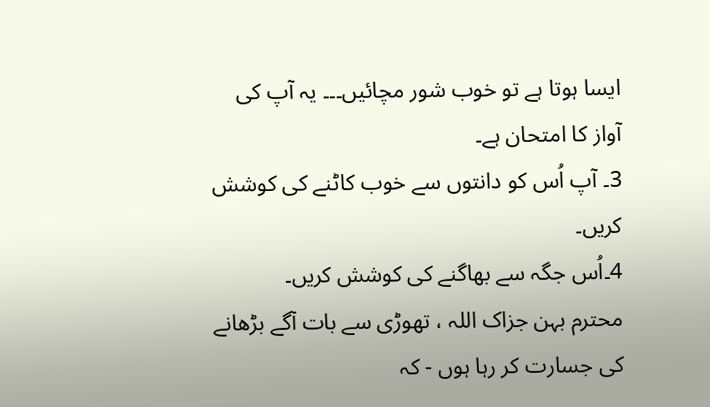ایسا ہوتا ہے تو خوب شور مچائیں۔۔۔ یہ آپ کی آواز کا امتحان ہے۔
3۔ آپ اُس کو دانتوں سے خوب کاٹنے کی کوشش کریں۔
4۔اُس جگہ سے بھاگنے کی کوشش کریں۔
محترم بہن جزاک اللہ ، تھوڑی سے بات آگے بڑھانے کی جسارت کر رہا ہوں - کہ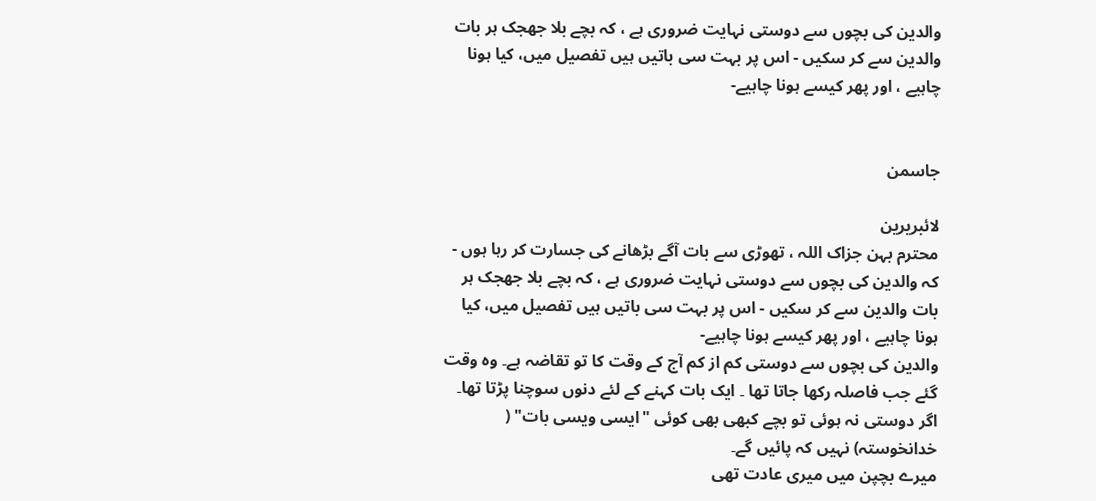والدین کی بچوں سے دوستی نہایت ضروری ہے ، کہ بچے بلا جھجک ہر بات والدین سے کر سکیں - اس پر بہت سی باتیں ہیں تفصیل میں، کیا ہونا چاہیے ، اور پھر کیسے ہونا چاہیے-


جاسمن

لائبریرین
محترم بہن جزاک اللہ ، تھوڑی سے بات آگے بڑھانے کی جسارت کر رہا ہوں - کہ والدین کی بچوں سے دوستی نہایت ضروری ہے ، کہ بچے بلا جھجک ہر بات والدین سے کر سکیں - اس پر بہت سی باتیں ہیں تفصیل میں، کیا ہونا چاہیے ، اور پھر کیسے ہونا چاہیے-
والدین کی بچوں سے دوستی کم از کم آج کے وقت کا تو تقاضہ ہے۔ وہ وقت گئے جب فاصلہ رکھا جاتا تھا ۔ ایک بات کہنے کے لئے دنوں سوچنا پڑتا تھا۔
اگر دوستی نہ ہوئی تو بچے کبھی بھی کوئی "ایسی ویسی بات" ( خدانخوستہ) نہیں کہ پائیں گے۔
میرے بچپن میں میری عادت تھی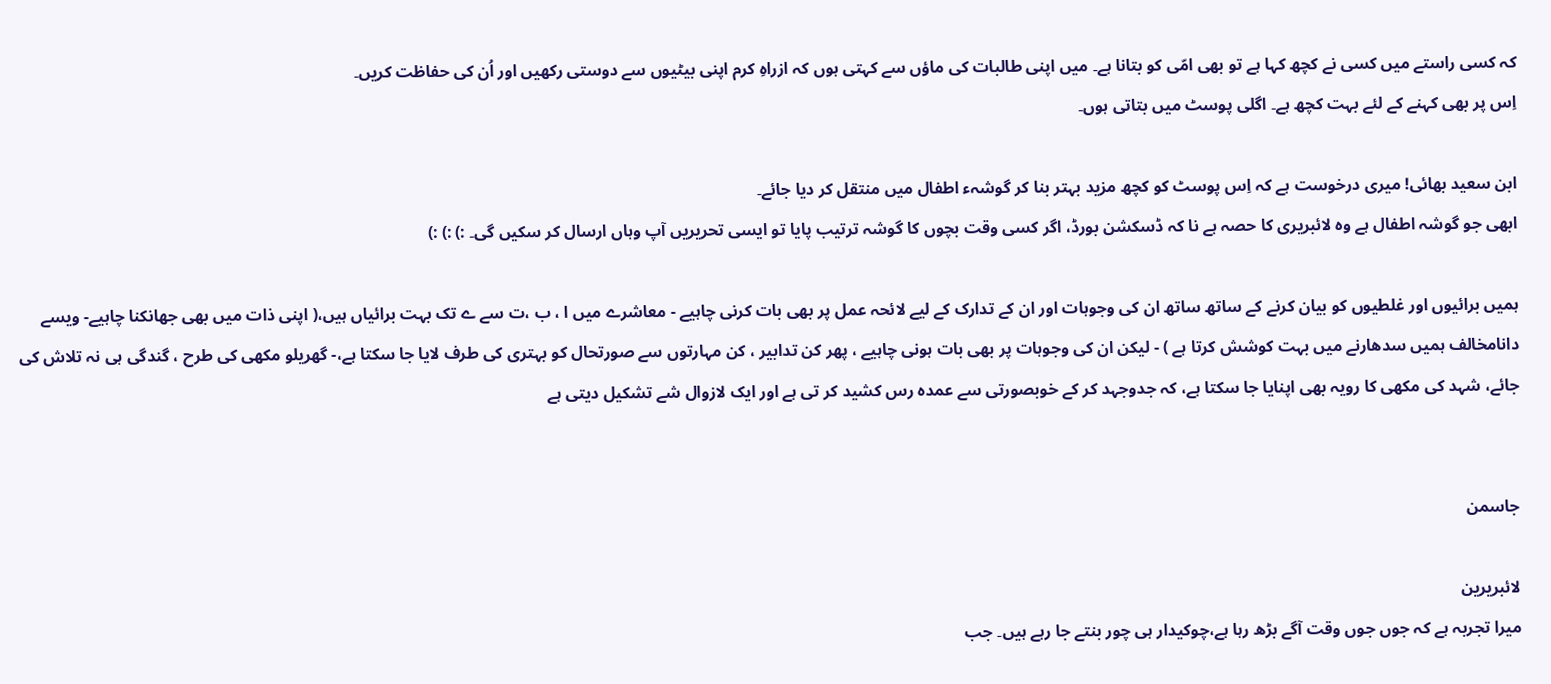کہ کسی راستے میں کسی نے کچھ کہا ہے تو بھی امّی کو بتانا ہے۔ میں اپنی طالبات کی ماؤں سے کہتی ہوں کہ ازراہِ کرم اپنی بیٹیوں سے دوستی رکھیں اور اُن کی حفاظت کریں۔
اِس پر بھی کہنے کے لئے بہت کچھ ہے۔ اگلی پوسٹ میں بتاتی ہوں۔

ابن سعید بھائی! میری درخوست ہے کہ اِس پوسٹ کو کچھ مزید بہتر بنا کر گوشہء اطفال میں منتقل کر دیا جائے۔
ابھی جو گوشہ اطفال ہے وہ لائبریری کا حصہ ہے نا کہ ڈسکشن بورڈ، اگر کسی وقت بچوں کا گوشہ ترتیب پایا تو ایسی تحریریں آپ وہاں ارسال کر سکیں گی۔ :) :) :)

ہمیں برائیوں اور غلطیوں کو بیان کرنے کے ساتھ ساتھ ان کی وجوہات اور ان کے تدارک کے لیے لائحہ عمل پر بھی بات کرنی چاہیے - معاشرے میں ا ، ب ،ت سے ے تک بہت برائیاں ہیں،( اپنی ذات میں بھی جھانکنا چاہیے- ویسے دانامخالف ہمیں سدھارنے میں بہت کوشش کرتا ہے ) - لیکن ان کی وجوہات پر بھی بات ہونی چاہیے ، پھر کن تدابیر ، کن مہارتوں سے صورتحال کو بہتری کی طرف لایا جا سکتا ہے،- گھریلو مکھی کی طرح ، گندگی ہی نہ تلاش کی جائے، شہد کی مکھی کا رویہ بھی اپنایا جا سکتا ہے، کہ جدوجہد کر کے خوبصورتی سے عمدہ رس کشید کر تی ہے اور ایک لازوال شے تشکیل دیتی ہے


جاسمن

لائبریرین
میرا تجربہ ہے کہ جوں جوں وقت آگے بڑھ رہا ہے،چوکیدار ہی چور بنتے جا رہے ہیں۔ جب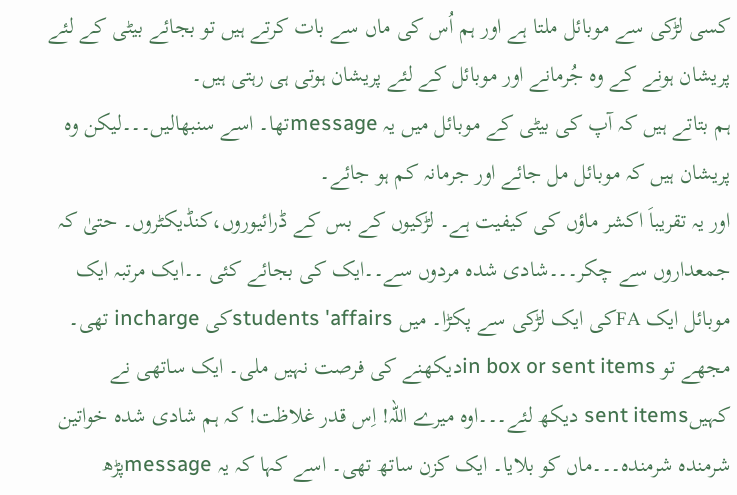کسی لڑکی سے موبائل ملتا ہے اور ہم اُس کی ماں سے بات کرتے ہیں تو بجائے بیٹی کے لئے پریشان ہونے کے وہ جُرمانے اور موبائل کے لئے پریشان ہوتی ہی رہتی ہیں۔
ہم بتاتے ہیں کہ آپ کی بیٹی کے موبائل میں یہ messageتھا۔ اسے سنبھالیں۔۔۔لیکن وہ پریشان ہیں کہ موبائل مل جائے اور جرمانہ کم ہو جائے۔
اور یہ تقریباَ اکشر ماؤں کی کیفیت ہے۔ لڑکیوں کے بس کے ڈرائیوروں،کنڈیکٹروں۔ حتیٰ کہ جمعداروں سے چکر۔۔۔شادی شدہ مردوں سے۔۔ایک کی بجائے کئی ۔۔ایک مرتبہ ایک موبائل ایک FAکی ایک لڑکی سے پکڑا۔ میں students 'affairsکی incharge تھی۔ مجھے تو in box or sent itemsدیکھنے کی فرصت نہیں ملی۔ ایک ساتھی نے کہیںsent items دیکھ لئے۔۔۔اوہ میرے اللہ! اِس قدر غلاظت! کہ ہم شادی شدہ خواتین شرمندہ شرمندہ۔۔۔ماں کو بلایا۔ ایک کزن ساتھ تھی۔ اسے کہا کہ یہ messageپڑھ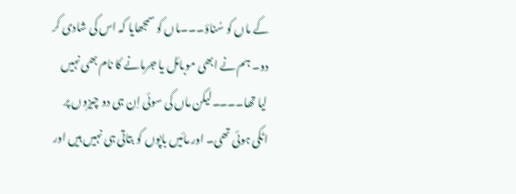کے ماں کو سُناؤ۔۔۔ماں کو سمجھایا کہ اس کی شادی کر دو۔ ہم نے ابھی موبائل یا جرمانے کا نام بھی نہیں لیا تھا۔۔۔۔لیکن ماں کی سوئی اِن ہی دو چیزوں پر اٹکی ہوئی تھی۔ اور مائیں باپوں کو بتاتی ہی نہیں ہیں اور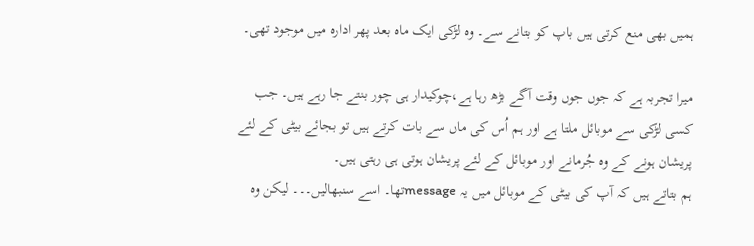ہمیں بھی منع کرتی ہیں باپ کو بتانے سے۔ وہ لڑکی ایک ماہ بعد پھر ادارہ میں موجود تھی۔

میرا تجربہ ہے کہ جوں جوں وقت آگے بڑھ رہا ہے،چوکیدار ہی چور بنتے جا رہے ہیں۔ جب کسی لڑکی سے موبائل ملتا ہے اور ہم اُس کی ماں سے بات کرتے ہیں تو بجائے بیٹی کے لئے پریشان ہونے کے وہ جُرمانے اور موبائل کے لئے پریشان ہوتی ہی رہتی ہیں۔
ہم بتاتے ہیں کہ آپ کی بیٹی کے موبائل میں یہ messageتھا۔ اسے سنبھالیں۔۔۔ لیکن وہ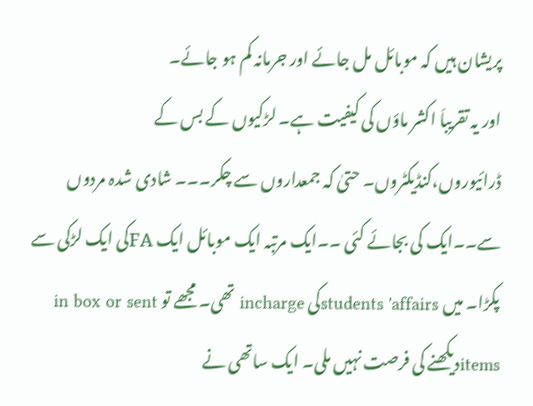پریشان ہیں کہ موبائل مل جائے اور جرمانہ کم ہو جائے۔
اور یہ تقریباَ اکشر ماؤں کی کیفیت ہے۔ لڑکیوں کے بس کے ڈرائیوروں،کنڈیکٹروں۔ حتیٰ کہ جمعداروں سے چکر۔۔۔ شادی شدہ مردوں سے۔۔ایک کی بجائے کئی ۔۔ایک مرتبہ ایک موبائل ایک FAکی ایک لڑکی سے پکڑا۔ میں students 'affairsکی incharge تھی۔ مجھے تو in box or sent itemsدیکھنے کی فرصت نہیں ملی۔ ایک ساتھی نے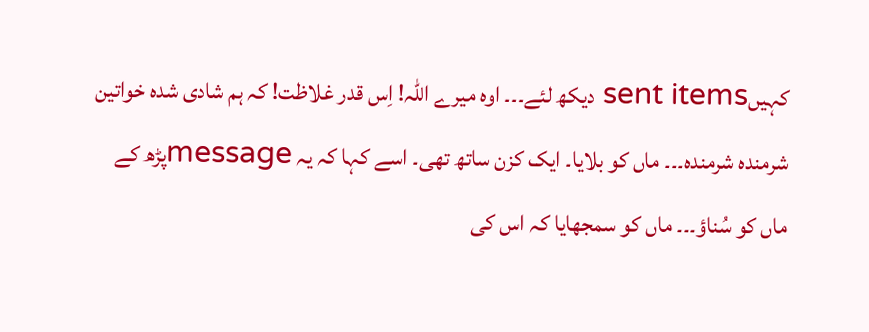کہیںsent items دیکھ لئے۔۔۔ اوہ میرے اللہ! اِس قدر غلاظت! کہ ہم شادی شدہ خواتین شرمندہ شرمندہ۔۔۔ ماں کو بلایا۔ ایک کزن ساتھ تھی۔ اسے کہا کہ یہ messageپڑھ کے ماں کو سُناؤ۔۔۔ ماں کو سمجھایا کہ اس کی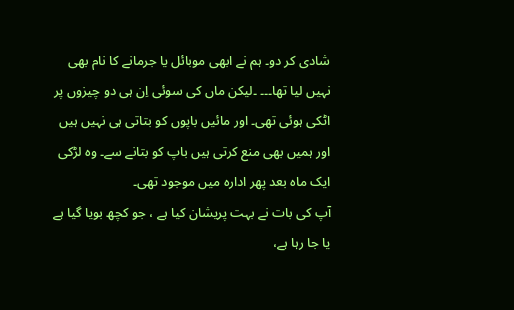شادی کر دو۔ ہم نے ابھی موبائل یا جرمانے کا نام بھی نہیں لیا تھا۔۔۔ ۔لیکن ماں کی سوئی اِن ہی دو چیزوں پر اٹکی ہوئی تھی۔ اور مائیں باپوں کو بتاتی ہی نہیں ہیں اور ہمیں بھی منع کرتی ہیں باپ کو بتانے سے۔ وہ لڑکی ایک ماہ بعد پھر ادارہ میں موجود تھی۔
آپ کی بات نے بہت پریشان کیا ہے ، جو کچھ بویا گیا ہے یا جا رہا ہے،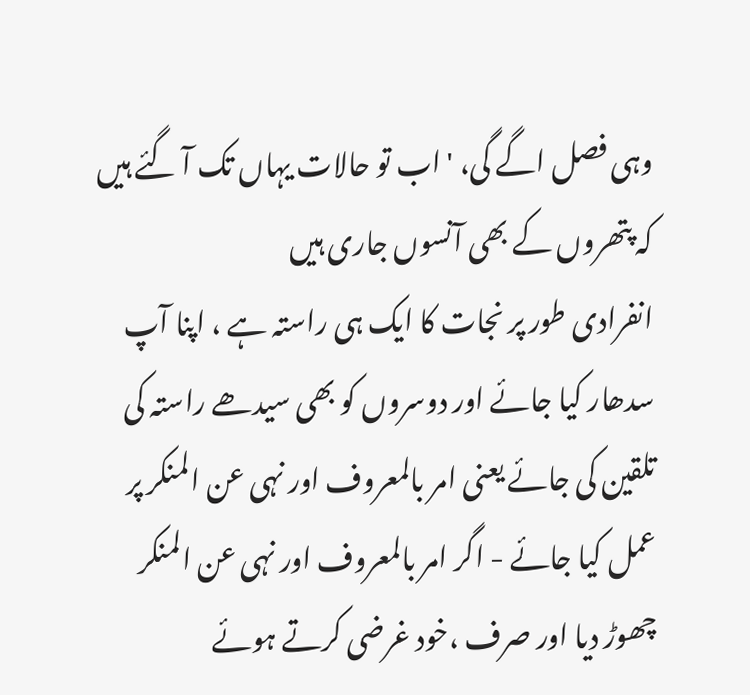وہی فصل اگے گی، ' اب تو حالات یہاں تک آ گئے ہیں کہ پتھروں کے بھی آنسوں جاری ہیں
انفرادی طور پر نجات کا ایک ہی راستہ ہے ، اپنا آپ سدھار کیا جائے اور دوسروں کو بھی سیدھے راستہ کی تلقین کی جائے یعنی امر بالمعروف اور نہی عن المنکر پر عمل کیا جائے - اگر امر بالمعروف اور نہی عن المنکر چھوڑ دیا اور صرف ،خود غرضی کرتے ہوئے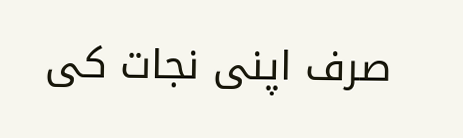صرف اپنی نجات کی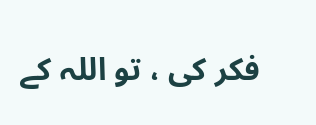فکر کی ، تو اللہ کے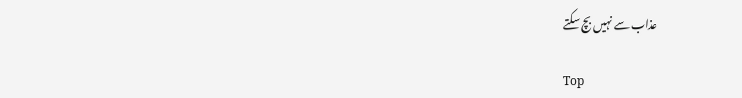عذاب سے نہیں بچ سکتے

Top